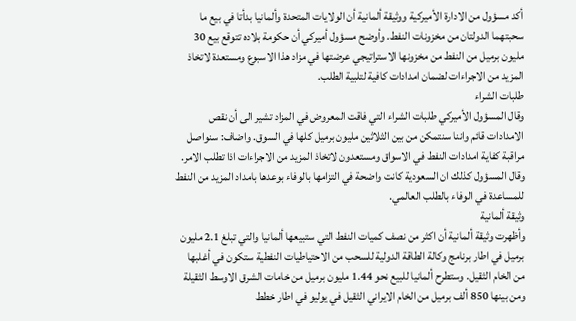أكد مسؤول من الادارة الأميركية ووثيقة ألمانية أن الولايات المتحدة وألمانيا بدأتا في بيع ما سحبتهما الدولتان من مخزونات النفط. وأوضح مسؤول أميركي أن حكومة بلاده تتوقع بيع 30 مليون برميل من النفط من مخزونها الاستراتيجي عرضتها في مزاد هذا الاسبوع ومستعدة لاتخاذ المزيد من الاجراءات لضمان امدادات كافية لتلبية الطلب.
طلبات الشراء
وقال المسؤول الأميركي طلبات الشراء التي فاقت المعروض في المزاد تشير الى أن نقص الامدادات قائم واننا سنتمكن من بين الثلاثين مليون برميل كلها في السوق. واضاف: سنواصل مراقبة كفاية امدادات النفط في الاسواق ومستعدون لاتخاذ المزيد من الاجراءات اذا تطلب الامر. وقال المسؤول كذلك ان السعودية كانت واضحة في التزامها بالوفاء بوعدها بامداد المزيد من النفط للمساعدة في الوفاء بالطلب العالمي.
وثيقة ألمانية
وأظهرت وثيقة ألمانية أن اكثر من نصف كميات النفط التي ستبيعها ألمانيا والتي تبلغ 2.1 مليون برميل في اطار برنامج وكالة الطاقة الدولية للسحب من الاحتياطيات النفطية ستكون في أغلبها من الخام الثقيل. وستطرح ألمانيا للبيع نحو 1.44 مليون برميل من خامات الشرق الاوسط الثقيلة ومن بينها 850 ألف برميل من الخام الايراني الثقيل في يوليو في اطار خطط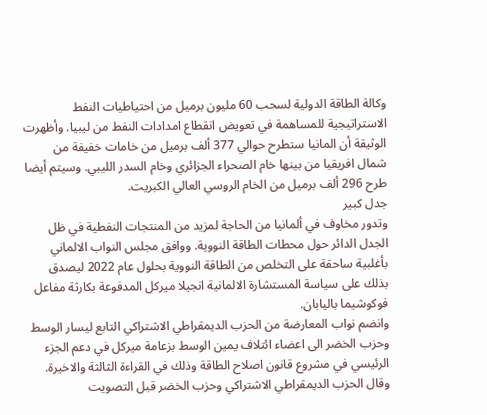وكالة الطاقة الدولية لسحب 60 مليون برميل من احتياطيات النفط الاستراتيجية للمساهمة في تعويض انقطاع امدادات النفط من ليبيا. وأظهرت الوثيقة أن المانيا ستطرح حوالي 377 ألف برميل من خامات خفيفة من شمال افريقيا من بينها خام الصحراء الجزائري وخام السدر الليبي. وسيتم أيضا طرح 296 ألف برميل من الخام الروسي العالي الكبريت.
جدل كبير
وتدور مخاوف في ألمانيا من الحاجة لمزيد من المنتجات النفطية في ظل الجدل الدائر حول محطات الطاقة النووية. ووافق مجلس النواب الالماني بأغلبية ساحقة على التخلص من الطاقة النووية بحلول عام 2022 ليصدق بذلك على سياسة المستشارة الالمانية انجيلا ميركل المدفوعة بكارثة مفاعل فوكوشيما باليابان.
وانضم نواب المعارضة من الحزب الديمقراطي الاشتراكي التابع ليسار الوسط وحزب الخضر الى اعضاء ائتلاف يمين الوسط بزعامة ميركل في دعم الجزء الرئيسي في مشروع قانون اصلاح الطاقة وذلك في القراءة الثالثة والاخيرة.
وقال الحزب الديمقراطي الاشتراكي وحزب الخضر قبل التصويت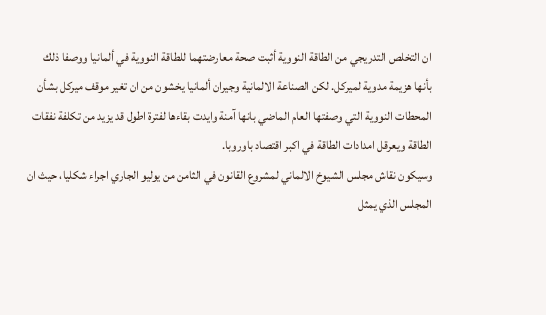ان التخلص التدريجي من الطاقة النووية أثبت صحة معارضتهما للطاقة النووية في ألمانيا ووصفا ذلك بأنها هزيمة مدوية لميركل. لكن الصناعة الالمانية وجيران ألمانيا يخشون من ان تغير موقف ميركل بشأن المحطات النووية التي وصفتها العام الماضي بانها آمنة وايدت بقاءها لفترة اطول قد يزيد من تكلفة نفقات الطاقة ويعرقل امدادات الطاقة في اكبر اقتصاد باوروبا.
وسيكون نقاش مجلس الشيوخ الالماني لمشروع القانون في الثامن من يوليو الجاري اجراء شكليا، حيث ان المجلس الذي يمثل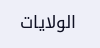الولايات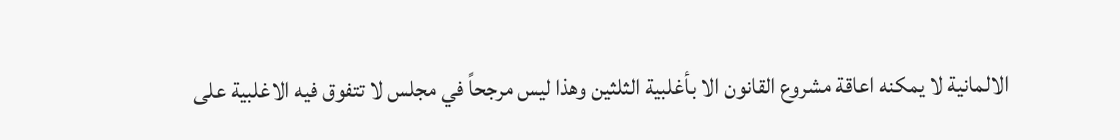الالمانية لا يمكنه اعاقة مشروع القانون الا بأغلبية الثلثين وهذا ليس مرجحاً في مجلس لا تتفوق فيه الاغلبية على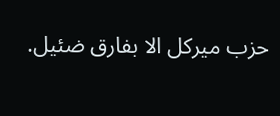حزب ميركل الا بفارق ضئيل.